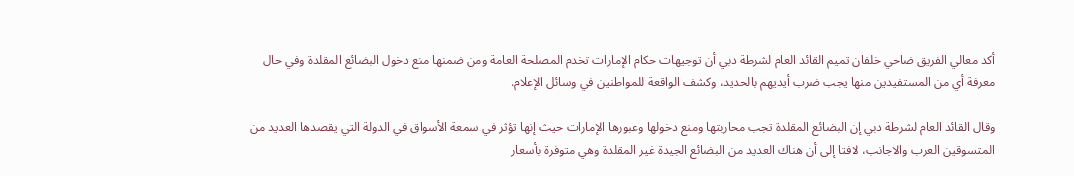أكد معالي الفريق ضاحي خلفان تميم القائد العام لشرطة دبي أن توجيهات حكام الإمارات تخدم المصلحة العامة ومن ضمنها منع دخول البضائع المقلدة وفي حال معرفة أي من المستفيدين منها يجب ضرب أيديهم بالحديد، وكشف الواقعة للمواطنين في وسائل الإعلام.

وقال القائد العام لشرطة دبي إن البضائع المقلدة تجب محاربتها ومنع دخولها وعبورها الإمارات حيث إنها تؤثر في سمعة الأسواق في الدولة التي يقصدها العديد من المتسوقين العرب والاجانب، لافتا إلى أن هناك العديد من البضائع الجيدة غير المقلدة وهي متوفرة بأسعار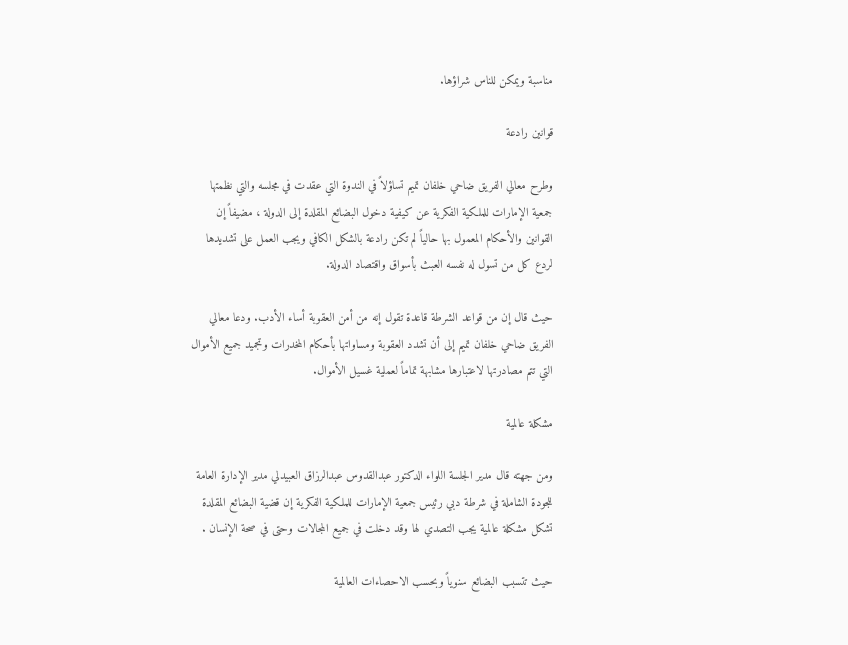مناسبة ويمكن للناس شراؤها.

قوانين رادعة

وطرح معالي الفريق ضاحي خلفان تميم تساؤلاً في الندوة التي عقدت في مجلسه والتي نظمتها جمعية الإمارات للملكية الفكرية عن كيفية دخول البضائع المقلدة إلى الدولة ، مضيفاً إن القوانين والأحكام المعمول بها حالياً لم تكن رادعة بالشكل الكافي ويجب العمل على تشديدها لردع كل من تسول له نفسه العبث بأسواق واقتصاد الدولة.

حيث قال إن من قواعد الشرطة قاعدة تقول إنه من أمن العقوبة أساء الأدب. ودعا معالي الفريق ضاحي خلفان تميم إلى أن تشدد العقوبة ومساواتها بأحكام المخدرات وتجميد جميع الأموال التي تتم مصادرتها لاعتبارها مشابهة تماماً لعملية غسيل الأموال.

مشكلة عالمية

ومن جهته قال مدير الجلسة اللواء الدكتور عبدالقدوس عبدالرزاق العبيدلي مدير الإدارة العامة للجودة الشاملة في شرطة دبي رئيس جمعية الإمارات للملكية الفكرية إن قضية البضائع المقلدة تشكل مشكلة عالمية يجب التصدي لها وقد دخلت في جميع المجالات وحتى في صحة الإنسان .

حيث تتسبب البضائع سنوياً وبحسب الاحصاءات العالمية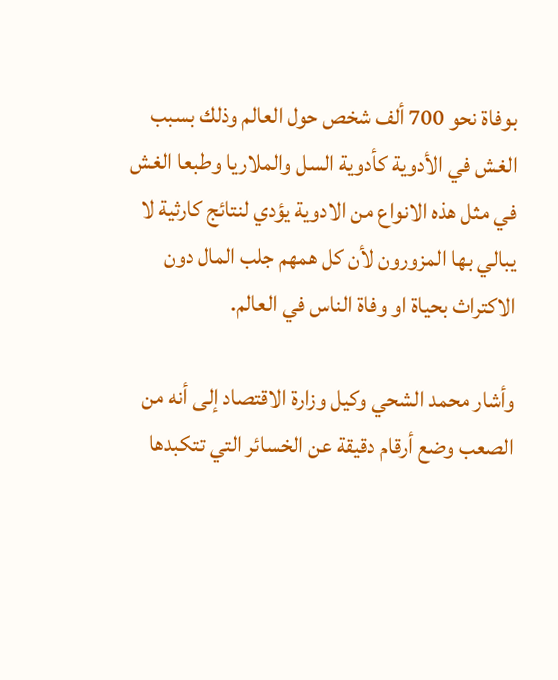بوفاة نحو 700 ألف شخص حول العالم وذلك بسبب الغش في الأدوية كأدوية السل والملاريا وطبعا الغش في مثل هذه الانواع من الادوية يؤدي لنتائج كارثية لا يبالي بها المزورون لأن كل همهم جلب المال دون الاكتراث بحياة او وفاة الناس في العالم.

وأشار محمد الشحي وكيل وزارة الاقتصاد إلى أنه من الصعب وضع أرقام دقيقة عن الخسائر التي تتكبدها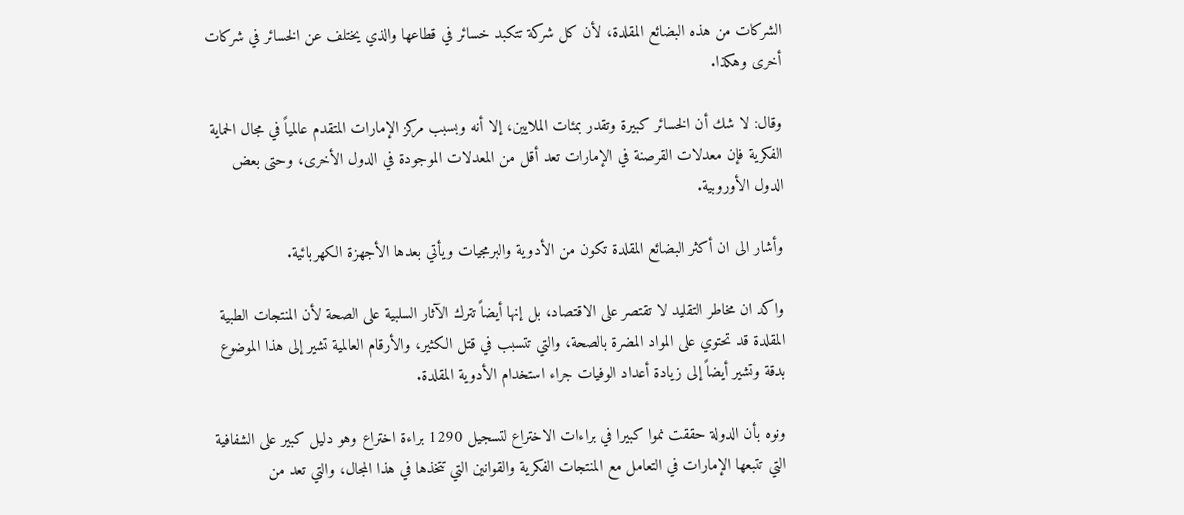الشركات من هذه البضائع المقلدة، لأن كل شركة تتكبد خسائر في قطاعها والذي يختلف عن الخسائر في شركات أخرى وهكذا.

وقال: لا شك أن الخسائر كبيرة وتقدر بمئات الملايين، إلا أنه وبسبب مركز الإمارات المتقدم عالمياً في مجال الحماية الفكرية فإن معدلات القرصنة في الإمارات تعد أقل من المعدلات الموجودة في الدول الأخرى، وحتى بعض الدول الأوروبية.

وأشار الى ان أكثر البضائع المقلدة تكون من الأدوية والبرمجيات ويأتي بعدها الأجهزة الكهربائية.

واكد ان مخاطر التقليد لا تقتصر على الاقتصاد، بل إنها أيضاً تترك الآثار السلبية على الصحة لأن المنتجات الطبية المقلدة قد تحتوي على المواد المضرة بالصحة، والتي تتسبب في قتل الكثير، والأرقام العالمية تشير إلى هذا الموضوع بدقة وتشير أيضاً إلى زيادة أعداد الوفيات جراء استخدام الأدوية المقلدة.

ونوه بأن الدولة حققت نموا كبيرا في براءات الاختراع لتسجيل 1290 براءة اختراع وهو دليل كبير على الشفافية التي تتبعها الإمارات في التعامل مع المنتجات الفكرية والقوانين التي تتخذها في هذا المجال، والتي تعد من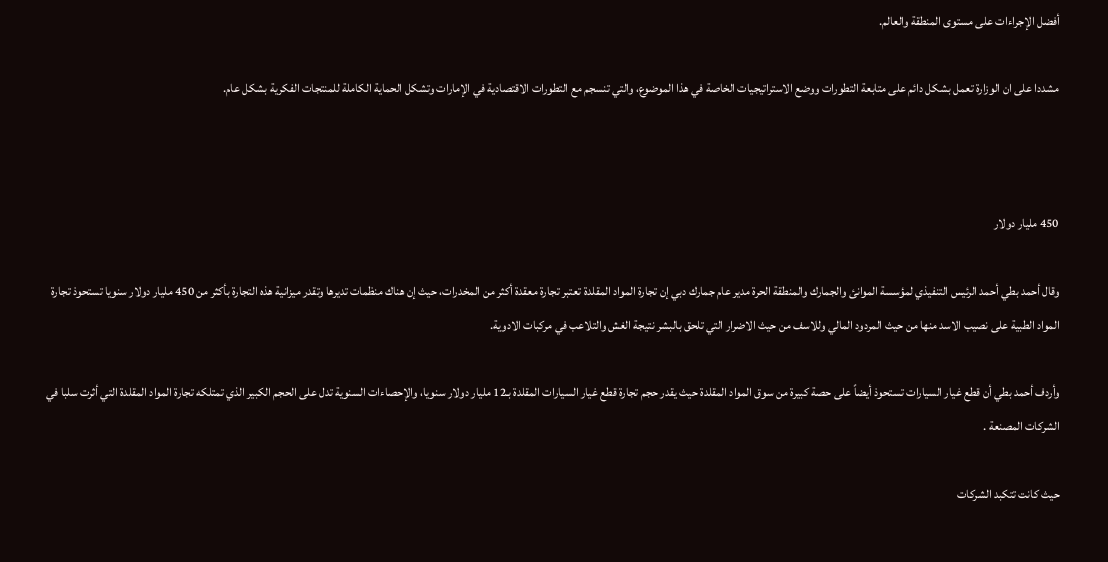أفضل الإجراءات على مستوى المنطقة والعالم.

مشددا على ان الوزارة تعمل بشكل دائم على متابعة التطورات ووضع الاستراتيجيات الخاصة في هذا الموضوع، والتي تنسجم مع التطورات الاقتصادية في الإمارات وتشكل الحماية الكاملة للمنتجات الفكرية بشكل عام.



450 مليار دولار

وقال أحمد بطي أحمد الرئيس التنفيذي لمؤسسة الموانئ والجمارك والمنطقة الحرة مدير عام جمارك دبي إن تجارة المواد المقلدة تعتبر تجارة معقدة أكثر من المخدرات، حيث إن هناك منظمات تديرها وتقدر ميزانية هذه التجارة بأكثر من 450 مليار دولار سنويا تستحوذ تجارة المواد الطبية على نصيب الاسد منها من حيث المردود المالي وللاسف من حيث الاضرار التي تلحق بالبشر نتيجة الغش والتلاعب في مركبات الادوية.

وأردف أحمد بطي أن قطع غيار السيارات تستحوذ أيضاً على حصة كبيرة من سوق المواد المقلدة حيث يقدر حجم تجارة قطع غيار السيارات المقلدة بـ12 مليار دولار سنويا، والإحصاءات السنوية تدل على الحجم الكبير الذي تمتلكه تجارة المواد المقلدة التي أثرت سلبا في الشركات المصنعة .

حيث كانت تتكبد الشركات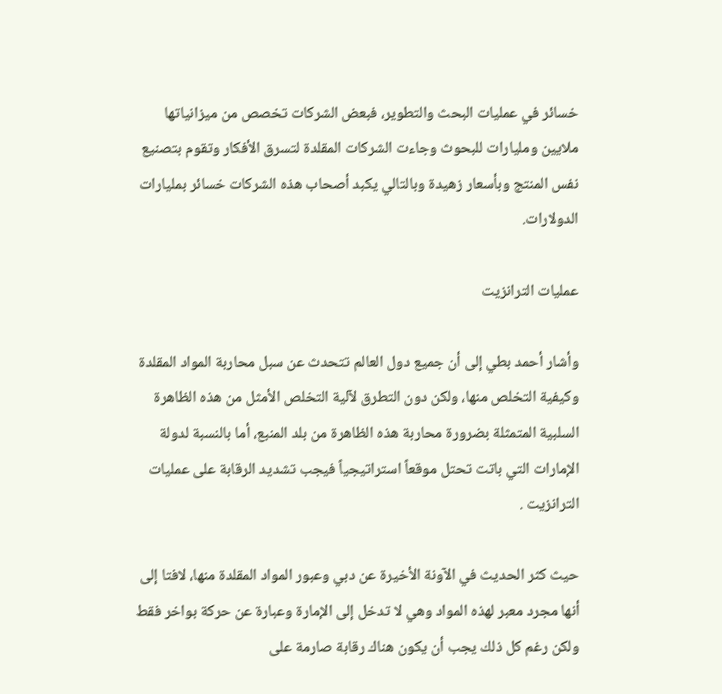خسائر في عمليات البحث والتطوير، فبعض الشركات تخصص من ميزانياتها ملايين ومليارات للبحوث وجاءت الشركات المقلدة لتسرق الأفكار وتقوم بتصنيع نفس المنتج وبأسعار زهيدة وبالتالي يكبد أصحاب هذه الشركات خسائر بمليارات الدولارات.

عمليات الترانزيت

وأشار أحمد بطي إلى أن جميع دول العالم تتحدث عن سبل محاربة المواد المقلدة وكيفية التخلص منها، ولكن دون التطرق لآلية التخلص الأمثل من هذه الظاهرة السلبية المتمثلة بضرورة محاربة هذه الظاهرة من بلد المنبع، أما بالنسبة لدولة الإمارات التي باتت تحتل موقعاً استراتيجياً فيجب تشديد الرقابة على عمليات الترانزيت .

حيث كثر الحديث في الآونة الأخيرة عن دبي وعبور المواد المقلدة منها، لافتا إلى أنها مجرد معبر لهذه المواد وهي لا تدخل إلى الإمارة وعبارة عن حركة بواخر فقط ولكن رغم كل ذلك يجب أن يكون هناك رقابة صارمة على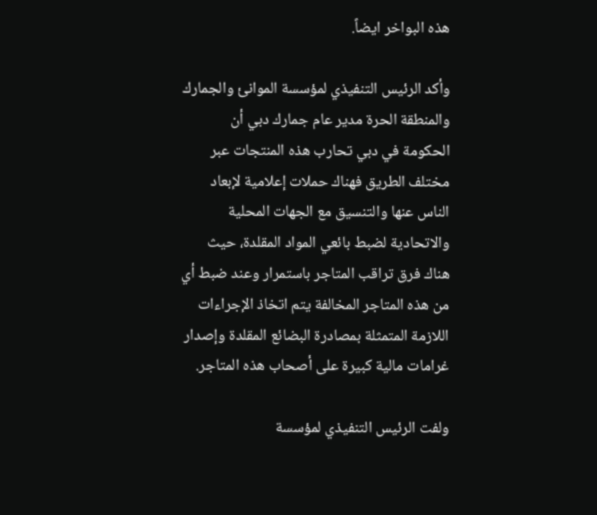هذه البواخر ايضاً.

وأكد الرئيس التنفيذي لمؤسسة الموانئ والجمارك والمنطقة الحرة مدير عام جمارك دبي أن الحكومة في دبي تحارب هذه المنتجات عبر مختلف الطريق فهناك حملات إعلامية لإبعاد الناس عنها والتنسيق مع الجهات المحلية والاتحادية لضبط بائعي المواد المقلدة، حيث هناك فرق تراقب المتاجر باستمرار وعند ضبط أي من هذه المتاجر المخالفة يتم اتخاذ الإجراءات اللازمة المتمثلة بمصادرة البضائع المقلدة وإصدار غرامات مالية كبيرة على أصحاب هذه المتاجر.

ولفت الرئيس التنفيذي لمؤسسة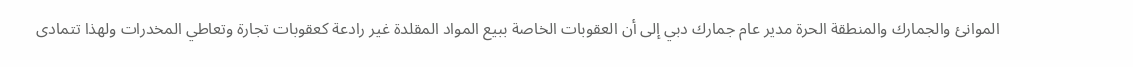الموانئ والجمارك والمنطقة الحرة مدير عام جمارك دبي إلى أن العقوبات الخاصة ببيع المواد المقلدة غير رادعة كعقوبات تجارة وتعاطي المخدرات ولهذا تتمادى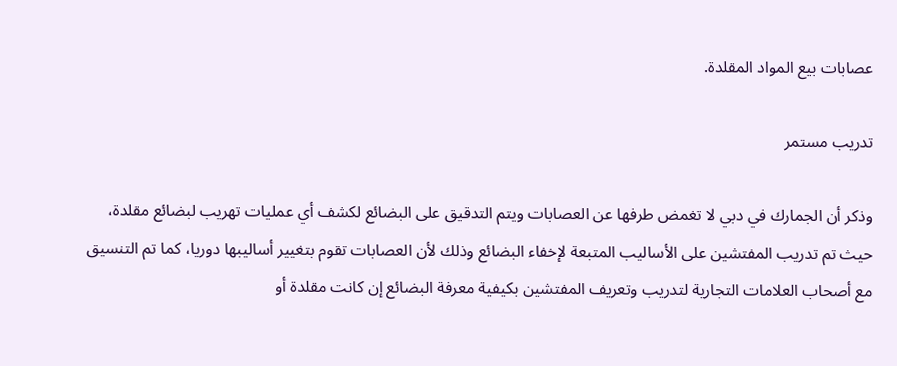عصابات بيع المواد المقلدة.

تدريب مستمر

وذكر أن الجمارك في دبي لا تغمض طرفها عن العصابات ويتم التدقيق على البضائع لكشف أي عمليات تهريب لبضائع مقلدة، حيث تم تدريب المفتشين على الأساليب المتبعة لإخفاء البضائع وذلك لأن العصابات تقوم بتغيير أساليبها دوريا، كما تم التنسيق مع أصحاب العلامات التجارية لتدريب وتعريف المفتشين بكيفية معرفة البضائع إن كانت مقلدة أو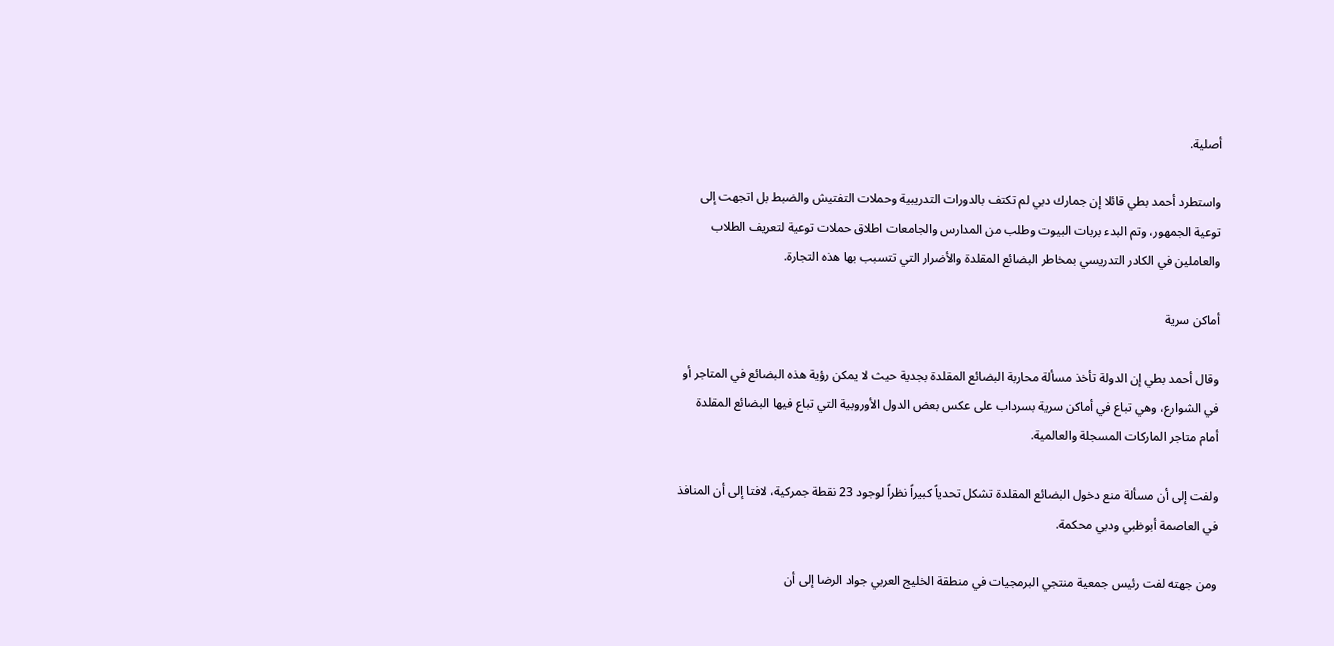أصلية.

واستطرد أحمد بطي قائلا إن جمارك دبي لم تكتف بالدورات التدريبية وحملات التفتيش والضبط بل اتجهت إلى توعية الجمهور، وتم البدء بربات البيوت وطلب من المدارس والجامعات اطلاق حملات توعية لتعريف الطلاب والعاملين في الكادر التدريسي بمخاطر البضائع المقلدة والأضرار التي تتسبب بها هذه التجارة.

أماكن سرية

وقال أحمد بطي إن الدولة تأخذ مسألة محاربة البضائع المقلدة بجدية حيث لا يمكن رؤية هذه البضائع في المتاجر أو في الشوارع، وهي تباع في أماكن سرية بسرداب على عكس بعض الدول الأوروبية التي تباع فيها البضائع المقلدة أمام متاجر الماركات المسجلة والعالمية.

ولفت إلى أن مسألة منع دخول البضائع المقلدة تشكل تحدياً كبيراً نظراً لوجود 23 نقطة جمركية، لافتا إلى أن المنافذ في العاصمة أبوظبي ودبي محكمة.

ومن جهته لفت رئيس جمعية منتجي البرمجيات في منطقة الخليج العربي جواد الرضا إلى أن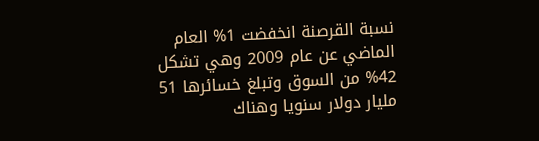نسبة القرصنة انخفضت 1% العام الماضي عن عام 2009 وهي تشكل 42% من السوق وتبلغ خسائرها 51 مليار دولار سنويا وهناك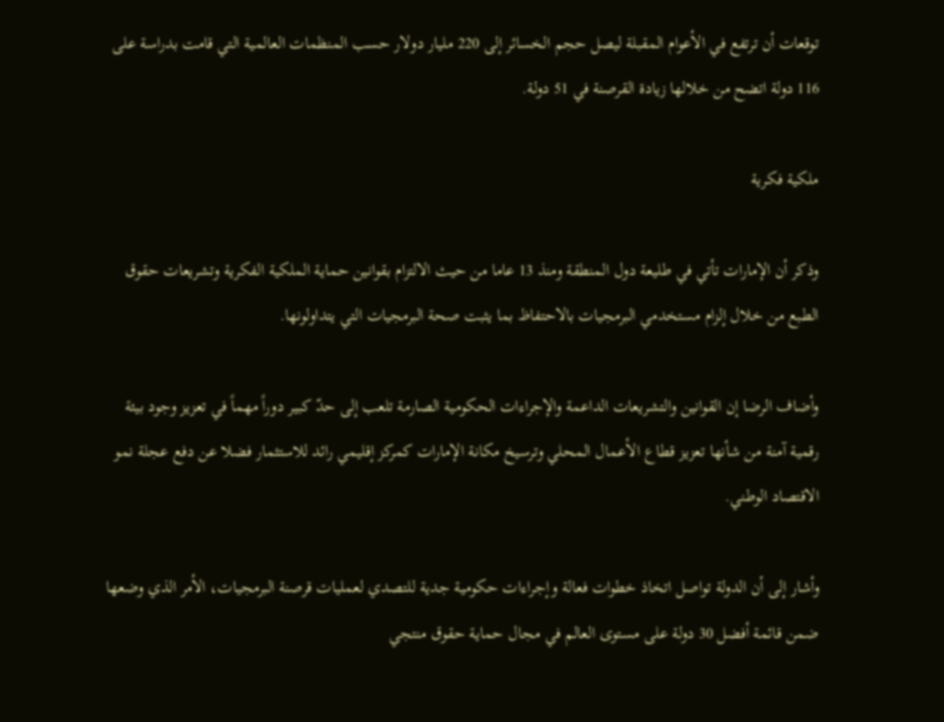توقعات أن ترتفع في الأعوام المقبلة ليصل حجم الخسائر إلى 220 مليار دولار حسب المنظمات العالمية التي قامت بدراسة على 116 دولة اتضح من خلالها زيادة القرصنة في 51 دولة.

ملكية فكرية

وذكر أن الإمارات تأتي في طليعة دول المنطقة ومنذ 13 عاما من حيث الالتزام بقوانين حماية الملكية الفكرية وتشريعات حقوق الطبع من خلال إلزام مستخدمي البرمجيات بالاحتفاظ بما يثبت صحة البرمجيات التي يتداولونها.

وأضاف الرضا إن القوانين والتشريعات الداعمة والإجراءات الحكومية الصارمة تلعب إلى حدّ كبير دوراً مهماً في تعزيز وجود بيئة رقمية آمنة من شأنها تعزيز قطاع الأعمال المحلي وترسيخ مكانة الإمارات كمركز إقليمي رائد للاستثمار فضلا عن دفع عجلة نمو الاقتصاد الوطني.

وأشار إلى أن الدولة تواصل اتخاذ خطوات فعالة وإجراءات حكومية جدية للتصدي لعمليات قرصنة البرمجيات، الأمر الذي وضعها ضمن قائمة أفضل 30 دولة على مستوى العالم في مجال حماية حقوق منتجي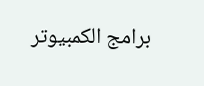برامج الكمبيوتر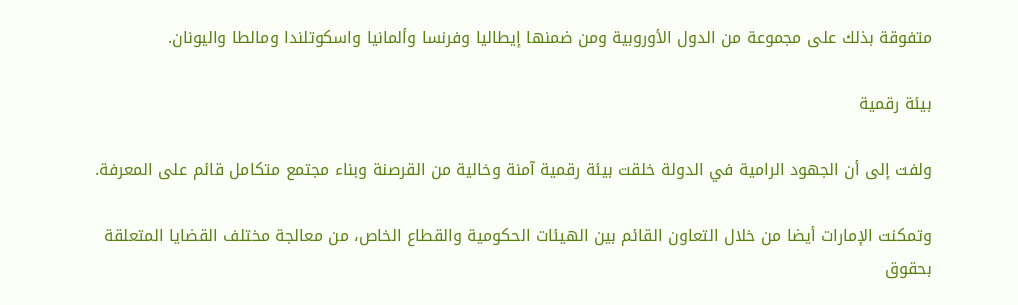متفوقة بذلك على مجموعة من الدول الأوروبية ومن ضمنها إيطاليا وفرنسا وألمانيا واسكوتلندا ومالطا واليونان.

بيئة رقمية

ولفت إلى أن الجهود الرامية في الدولة خلقت بيئة رقمية آمنة وخالية من القرصنة وبناء مجتمع متكامل قائم على المعرفة.

وتمكنت الإمارات أيضا من خلال التعاون القائم بين الهيئات الحكومية والقطاع الخاص، من معالجة مختلف القضايا المتعلقة بحقوق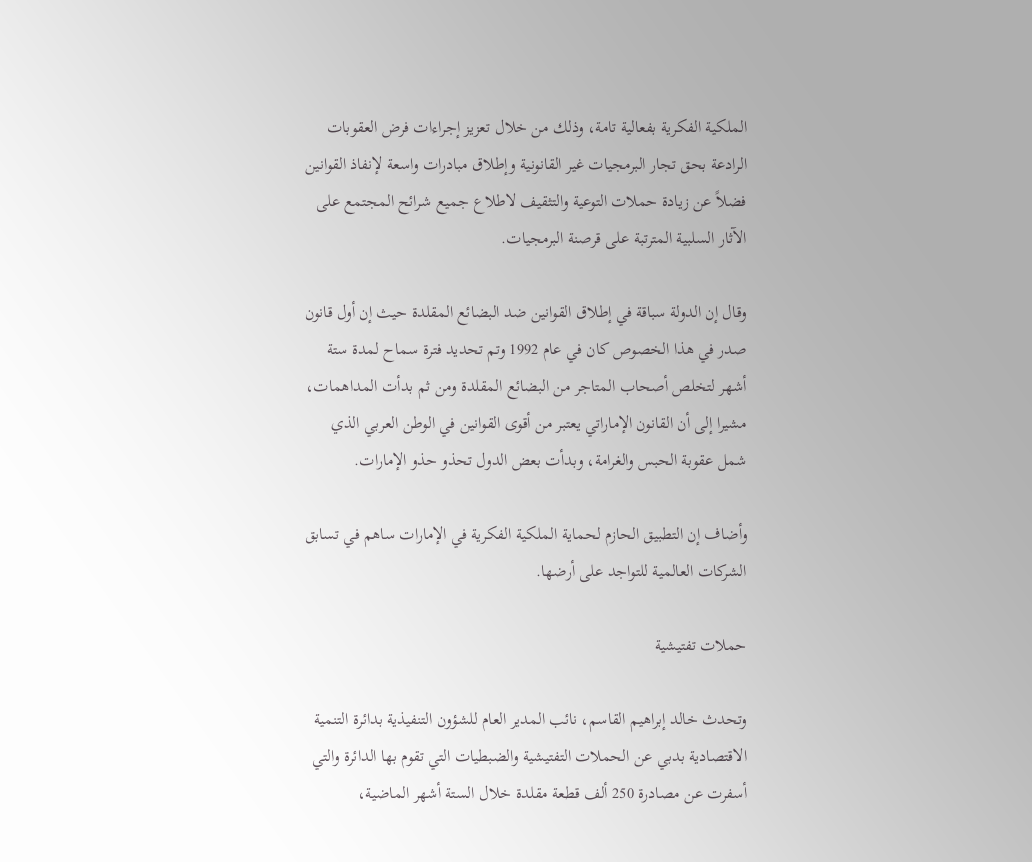الملكية الفكرية بفعالية تامة، وذلك من خلال تعزيز إجراءات فرض العقوبات الرادعة بحق تجار البرمجيات غير القانونية وإطلاق مبادرات واسعة لإنفاذ القوانين فضلاً عن زيادة حملات التوعية والتثقيف لاطلاع جميع شرائح المجتمع على الآثار السلبية المترتبة على قرصنة البرمجيات.

وقال إن الدولة سباقة في إطلاق القوانين ضد البضائع المقلدة حيث إن أول قانون صدر في هذا الخصوص كان في عام 1992 وتم تحديد فترة سماح لمدة ستة أشهر لتخلص أصحاب المتاجر من البضائع المقلدة ومن ثم بدأت المداهمات، مشيرا إلى أن القانون الإماراتي يعتبر من أقوى القوانين في الوطن العربي الذي شمل عقوبة الحبس والغرامة، وبدأت بعض الدول تحذو حذو الإمارات.

وأضاف إن التطبيق الحازم لحماية الملكية الفكرية في الإمارات ساهم في تسابق الشركات العالمية للتواجد على أرضها.

حملات تفتيشية

وتحدث خالد إبراهيم القاسم، نائب المدير العام للشؤون التنفيذية بدائرة التنمية الاقتصادية بدبي عن الحملات التفتيشية والضبطيات التي تقوم بها الدائرة والتي أسفرت عن مصادرة 250 ألف قطعة مقلدة خلال الستة أشهر الماضية،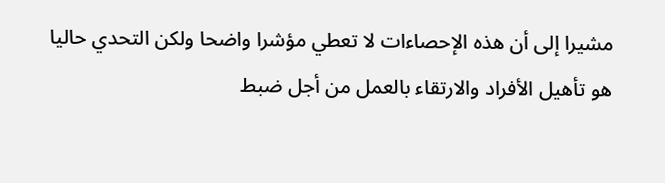مشيرا إلى أن هذه الإحصاءات لا تعطي مؤشرا واضحا ولكن التحدي حاليا هو تأهيل الأفراد والارتقاء بالعمل من أجل ضبط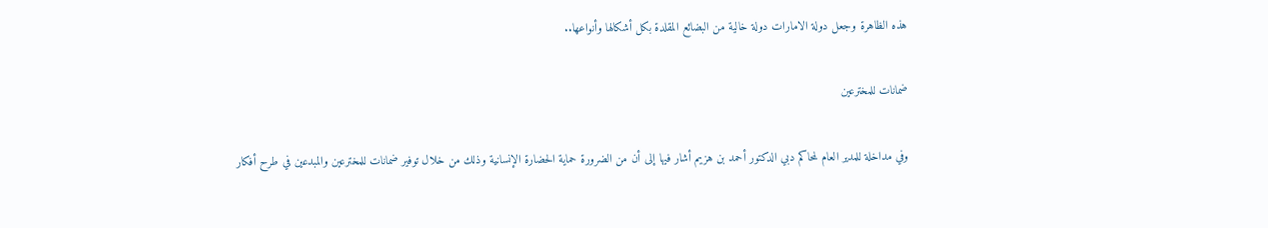هذه الظاهرة وجعل دولة الامارات دولة خالية من البضائع المقلدة بكل أشكالها وأنواعها..

ضمانات للمخترعين

وفي مداخلة للمدير العام لمحاكم دبي الدكتور أحمد بن هزيم أشار فيها إلى أن من الضرورة حماية الحضارة الإنسانية وذلك من خلال توفير ضمانات للمخترعين والمبدعين في طرح أفكار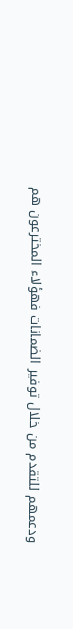ودعمهم للتقدم من خلال توفير الضمانات فهؤلاء المخترعون هم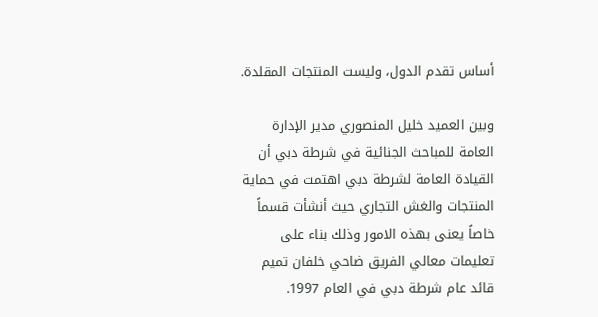أساس تقدم الدول، وليست المنتجات المقلدة.

وبين العميد خليل المنصوري مدير الإدارة العامة للمباحث الجنائية في شرطة دبي أن القيادة العامة لشرطة دبي اهتمت في حماية المنتجات والغش التجاري حيث أنشأت قسماً خاصاً يعنى بهذه الامور وذلك بناء على تعليمات معالي الفريق ضاحي خلفان تميم قائد عام شرطة دبي في العام 1997.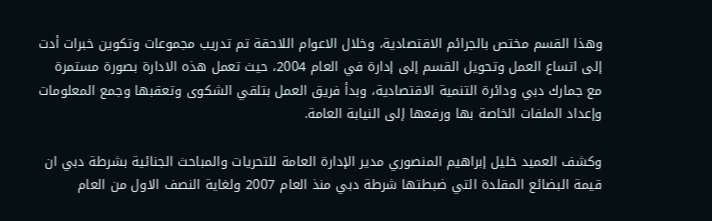وهذا القسم مختص بالجرائم الاقتصادية، وخلال الاعوام اللاحقة تم تدريب مجموعات وتكوين خبرات أدت إلى اتساع العمل وتحويل القسم إلى إدارة في العام 2004، حيث تعمل هذه الادارة بصورة مستمرة مع جمارك دبي ودائرة التنمية الاقتصادية، وبدأ فريق العمل بتلقي الشكوى وتعقبها وجمع المعلومات وإعداد الملفات الخاصة بها ورفعها إلى النيابة العامة.

وكشف العميد خليل إبراهيم المنصوري مدير الإدارة العامة للتحريات والمباحث الجنائية بشرطة دبي ان قيمة البضائع المقلدة التي ضبطتها شرطة دبي منذ العام 2007 ولغاية النصف الاول من العام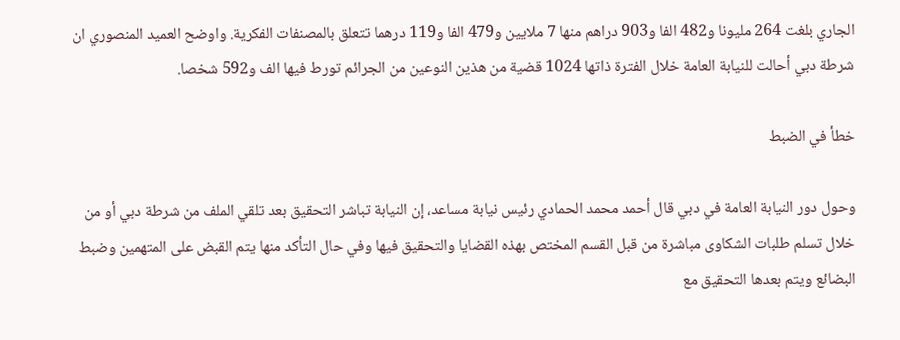الجاري بلغت 264 مليونا و482 الفا و903 دراهم منها 7 ملايين و479 الفا و119 درهما تتعلق بالمصنفات الفكرية. واوضح العميد المنصوري ان شرطة دبي أحالت للنيابة العامة خلال الفترة ذاتها 1024 قضية من هذين النوعين من الجرائم تورط فيها الف و592 شخصا.

خطأ في الضبط

وحول دور النيابة العامة في دبي قال أحمد محمد الحمادي رئيس نيابة مساعد، إن النيابة تباشر التحقيق بعد تلقي الملف من شرطة دبي أو من خلال تسلم طلبات الشكاوى مباشرة من قبل القسم المختص بهذه القضايا والتحقيق فيها وفي حال التأكد منها يتم القبض على المتهمين وضبط البضائع ويتم بعدها التحقيق مع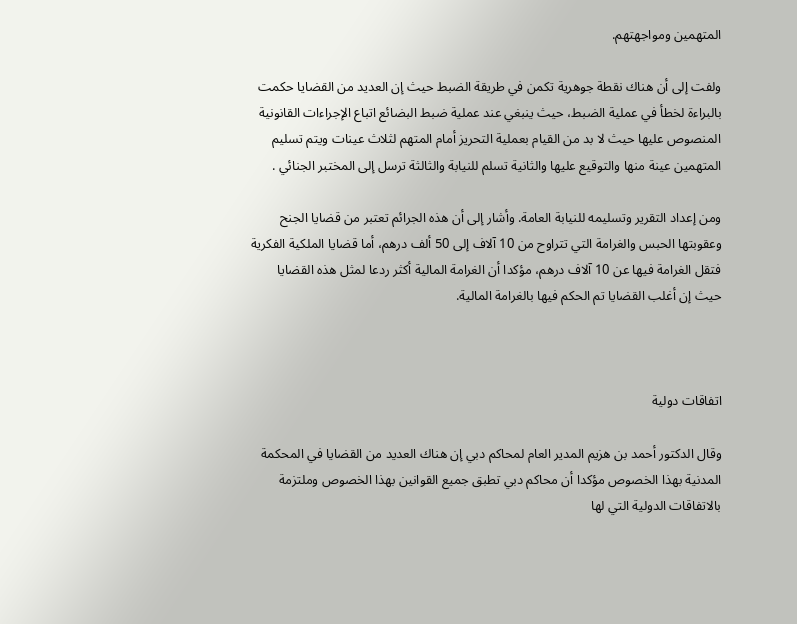المتهمين ومواجهتهم.

ولفت إلى أن هناك نقطة جوهرية تكمن في طريقة الضبط حيث إن العديد من القضايا حكمت بالبراءة لخطأ في عملية الضبط، حيث ينبغي عند عملية ضبط البضائع اتباع الإجراءات القانونية المنصوص عليها حيث لا بد من القيام بعملية التحريز أمام المتهم لثلاث عينات ويتم تسليم المتهمين عينة منها والتوقيع عليها والثانية تسلم للنيابة والثالثة ترسل إلى المختبر الجنائي .

ومن إعداد التقرير وتسليمه للنيابة العامة. وأشار إلى أن هذه الجرائم تعتبر من قضايا الجنح وعقوبتها الحبس والغرامة التي تتراوح من 10 آلاف إلى 50 ألف درهم، أما قضايا الملكية الفكرية فتقل الغرامة فيها عن 10 آلاف درهم، مؤكدا أن الغرامة المالية أكثر ردعا لمثل هذه القضايا حيث إن أغلب القضايا تم الحكم فيها بالغرامة المالية.



اتفاقات دولية

وقال الدكتور أحمد بن هزيم المدير العام لمحاكم دبي إن هناك العديد من القضايا في المحكمة المدنية بهذا الخصوص مؤكدا أن محاكم دبي تطبق جميع القوانين بهذا الخصوص وملتزمة بالاتفاقات الدولية التي لها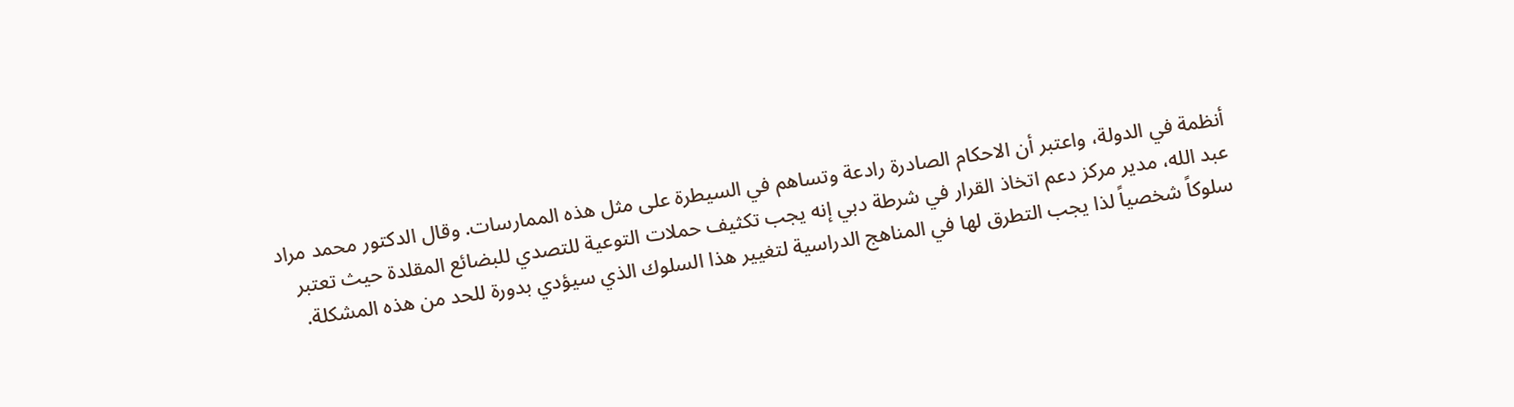أنظمة في الدولة، واعتبر أن الاحكام الصادرة رادعة وتساهم في السيطرة على مثل هذه الممارسات. وقال الدكتور محمد مراد عبد الله، مدير مركز دعم اتخاذ القرار في شرطة دبي إنه يجب تكثيف حملات التوعية للتصدي للبضائع المقلدة حيث تعتبر سلوكاً شخصياً لذا يجب التطرق لها في المناهج الدراسية لتغيير هذا السلوك الذي سيؤدي بدورة للحد من هذه المشكلة.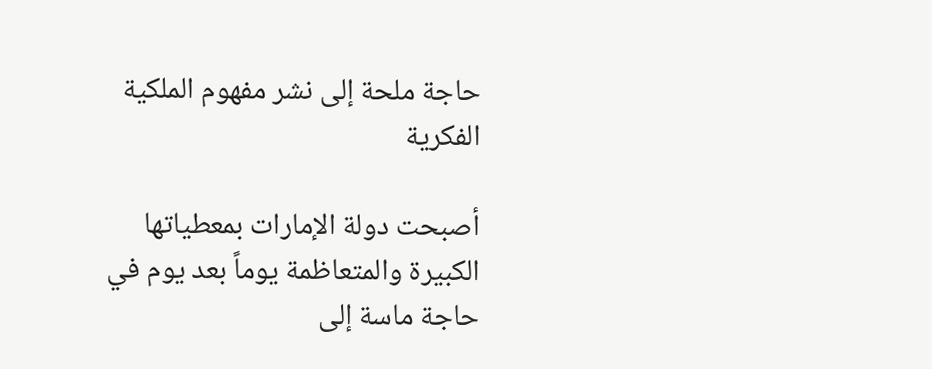حاجة ملحة إلى نشر مفهوم الملكية الفكرية

أصبحت دولة الإمارات بمعطياتها الكبيرة والمتعاظمة يوماً بعد يوم في حاجة ماسة إلى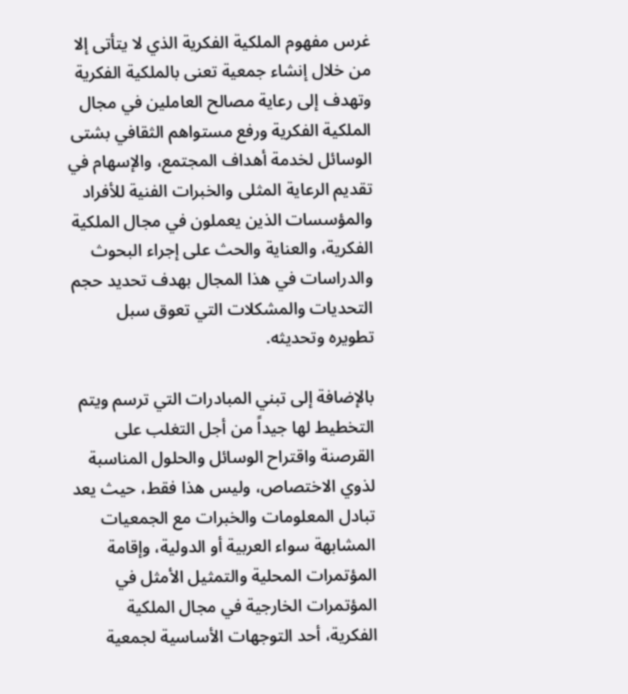غرس مفهوم الملكية الفكرية الذي لا يتأتى إلا من خلال إنشاء جمعية تعنى بالملكية الفكرية وتهدف إلى رعاية مصالح العاملين في مجال الملكية الفكرية ورفع مستواهم الثقافي بشتى الوسائل لخدمة أهداف المجتمع، والإسهام في تقديم الرعاية المثلى والخبرات الفنية للأفراد والمؤسسات الذين يعملون في مجال الملكية الفكرية، والعناية والحث على إجراء البحوث والدراسات في هذا المجال بهدف تحديد حجم التحديات والمشكلات التي تعوق سبل تطويره وتحديثه.

بالإضافة إلى تبني المبادرات التي ترسم ويتم التخطيط لها جيداً من أجل التغلب على القرصنة واقتراح الوسائل والحلول المناسبة لذوي الاختصاص، وليس هذا فقط، حيث يعد تبادل المعلومات والخبرات مع الجمعيات المشابهة سواء العربية أو الدولية، وإقامة المؤتمرات المحلية والتمثيل الأمثل في المؤتمرات الخارجية في مجال الملكية الفكرية، أحد التوجهات الأساسية لجمعية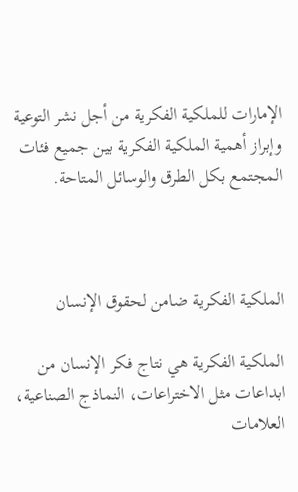الإمارات للملكية الفكرية من أجل نشر التوعية وإبراز أهمية الملكية الفكرية بين جميع فئات المجتمع بكل الطرق والوسائل المتاحة.



الملكية الفكرية ضامن لحقوق الإنسان

الملكية الفكرية هي نتاج فكر الإنسان من ابداعات مثل الاختراعات، النماذج الصناعية، العلامات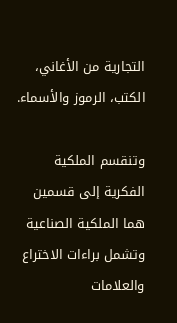التجارية من الأغاني، الكتب، الرموز والأسماء.

وتنقسم الملكية الفكرية إلى قسمين هما الملكية الصناعية وتشمل براءات الاختراع والعلامات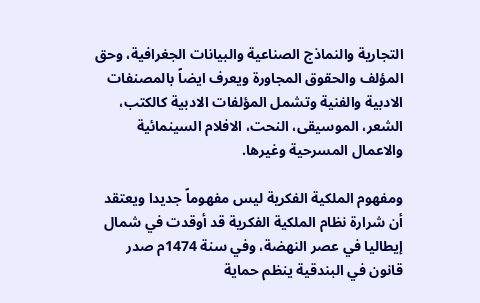التجارية والنماذج الصناعية والبيانات الجغرافية، وحق المؤلف والحقوق المجاورة ويعرف ايضاً بالمصنفات الادبية والفنية وتشمل المؤلفات الادبية كالكتب، الشعر، الموسيقى، النحت، الافلام السينمائية والاعمال المسرحية وغيرها.

ومفهوم الملكية الفكرية ليس مفهوماً جديدا ويعتقد أن شرارة نظام الملكية الفكرية قد أوقدت في شمال إيطاليا في عصر النهضة، وفي سنة 1474م صدر قانون في البندقية ينظم حماية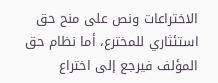الاختراعات ونص على منح حق استئثاري للمخترع، أما نظام حق المؤلف فيرجع إلى اختراع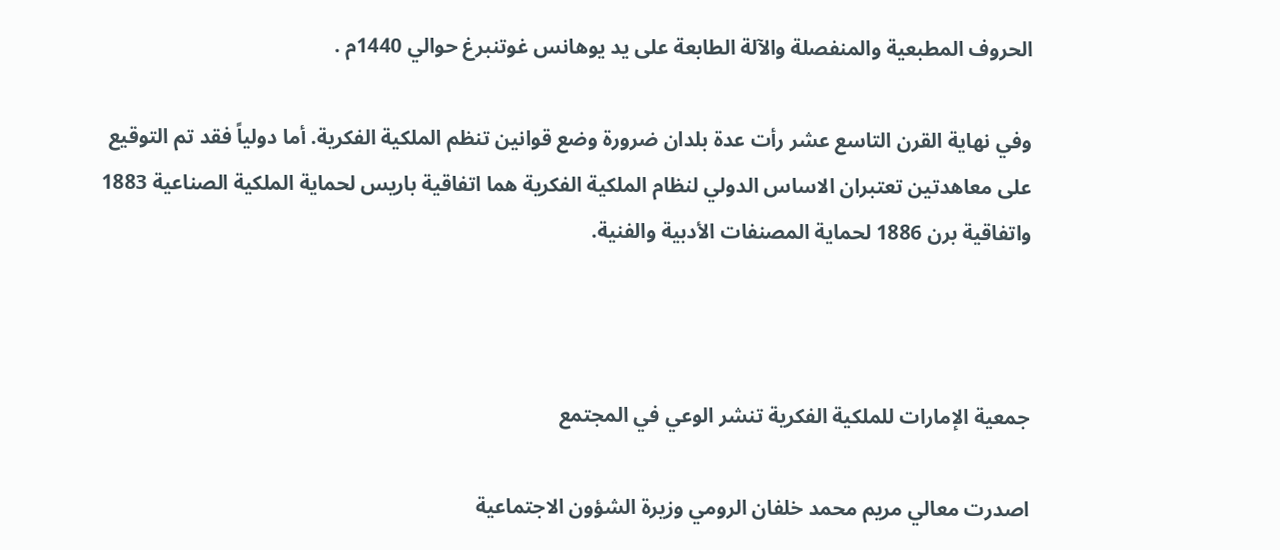الحروف المطبعية والمنفصلة والآلة الطابعة على يد يوهانس غوتنبرغ حوالي 1440م .

وفي نهاية القرن التاسع عشر رأت عدة بلدان ضرورة وضع قوانين تنظم الملكية الفكرية. أما دولياً فقد تم التوقيع على معاهدتين تعتبران الاساس الدولي لنظام الملكية الفكرية هما اتفاقية باريس لحماية الملكية الصناعية 1883 واتفاقية برن 1886 لحماية المصنفات الأدبية والفنية.



جمعية الإمارات للملكية الفكرية تنشر الوعي في المجتمع

اصدرت معالي مريم محمد خلفان الرومي وزيرة الشؤون الاجتماعية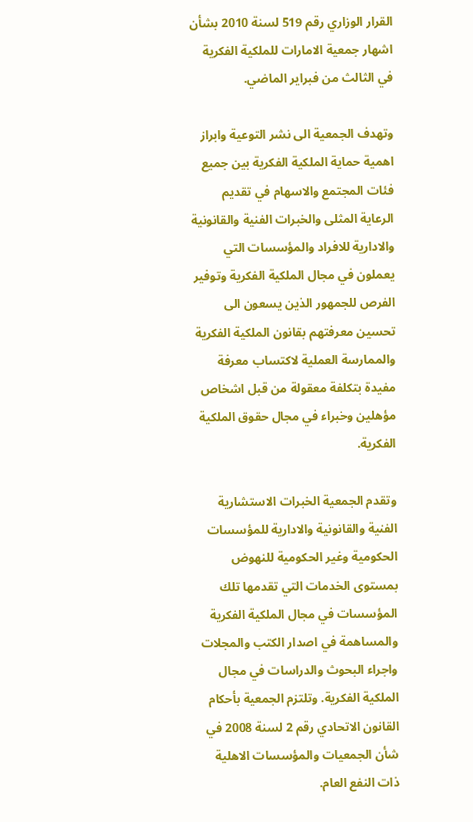القرار الوزاري رقم 519 لسنة 2010 بشأن اشهار جمعية الامارات للملكية الفكرية في الثالث من فبراير الماضي.

وتهدف الجمعية الى نشر التوعية وابراز اهمية حماية الملكية الفكرية بين جميع فئات المجتمع والاسهام في تقديم الرعاية المثلى والخبرات الفنية والقانونية والادارية للافراد والمؤسسات التي يعملون في مجال الملكية الفكرية وتوفير الفرص للجمهور الذين يسعون الى تحسين معرفتهم بقانون الملكية الفكرية والممارسة العملية لاكتساب معرفة مفيدة بتكلفة معقولة من قبل اشخاص مؤهلين وخبراء في مجال حقوق الملكية الفكرية.

وتقدم الجمعية الخبرات الاستشارية الفنية والقانونية والادارية للمؤسسات الحكومية وغير الحكومية للنهوض بمستوى الخدمات التي تقدمها تلك المؤسسات في مجال الملكية الفكرية والمساهمة في اصدار الكتب والمجلات واجراء البحوث والدراسات في مجال الملكية الفكرية. وتلتزم الجمعية بأحكام القانون الاتحادي رقم 2 لسنة 2008 في شأن الجمعيات والمؤسسات الاهلية ذات النفع العام.